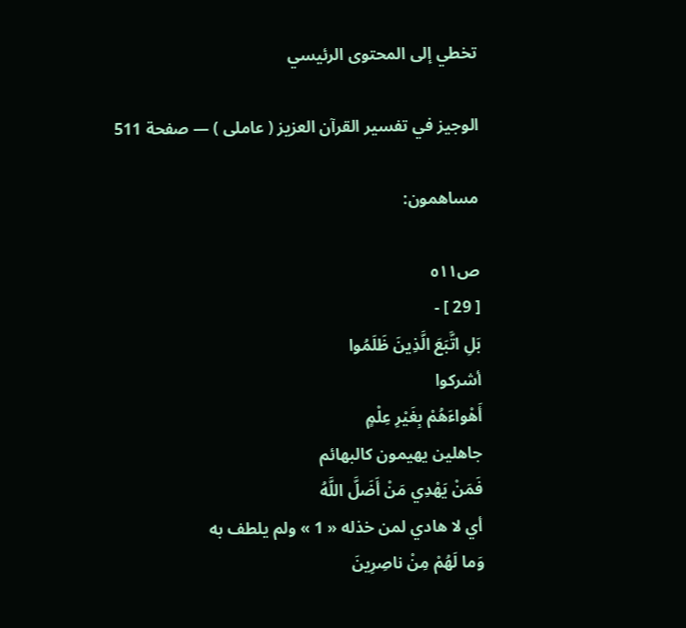تخطي إلى المحتوى الرئيسي

الوجيز في تفسير القرآن العزيز ( عاملى ) — صفحة 511

مساهمون:

ص٥١١
[ 29 ] -
بَلِ اتَّبَعَ الَّذِينَ ظَلَمُوا
أشركوا
أَهْواءَهُمْ بِغَيْرِ عِلْمٍ
جاهلين يهيمون كالبهائم
فَمَنْ يَهْدِي مَنْ أَضَلَّ اللَّهُ
أي لا هادي لمن خذله « 1 » ولم يلطف به
وَما لَهُمْ مِنْ ناصِرِينَ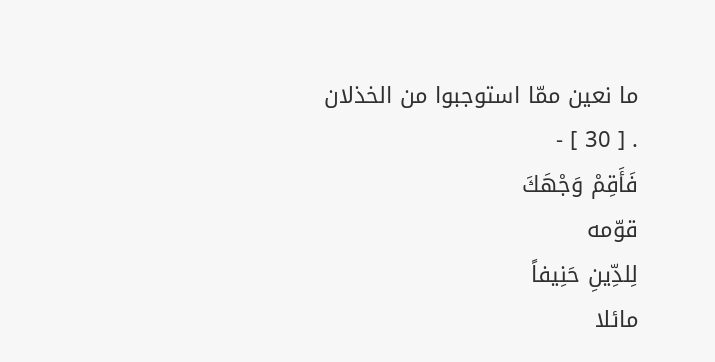ما نعين ممّا استوجبوا من الخذلان . [ 30 ] -
فَأَقِمْ وَجْهَكَ
قوّمه
لِلدِّينِ حَنِيفاً
مائلا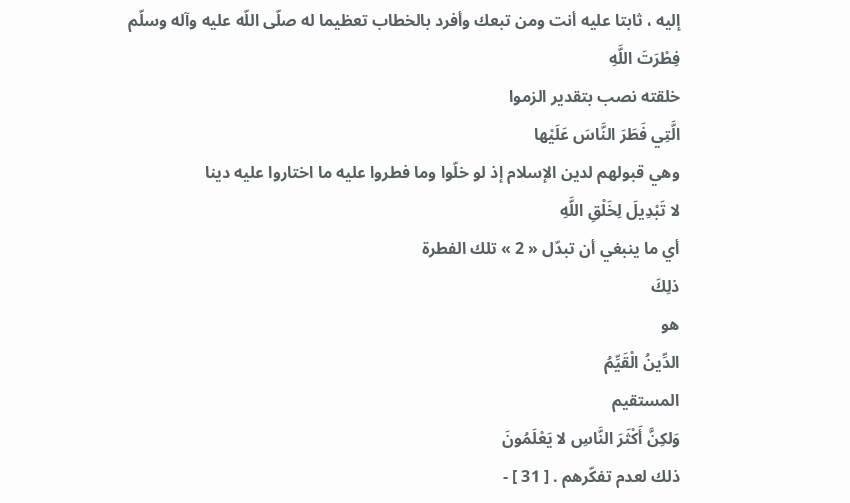إليه ، ثابتا عليه أنت ومن تبعك وأفرد بالخطاب تعظيما له صلّى اللّه عليه وآله وسلّم
فِطْرَتَ اللَّهِ
خلقته نصب بتقدير الزموا
الَّتِي فَطَرَ النَّاسَ عَلَيْها
وهي قبولهم لدين الإسلام إذ لو خلّوا وما فطروا عليه ما اختاروا عليه دينا
لا تَبْدِيلَ لِخَلْقِ اللَّهِ
أي ما ينبغي أن تبدّل « 2 » تلك الفطرة
ذلِكَ
هو
الدِّينُ الْقَيِّمُ
المستقيم
وَلكِنَّ أَكْثَرَ النَّاسِ لا يَعْلَمُونَ
ذلك لعدم تفكّرهم . [ 31 ] -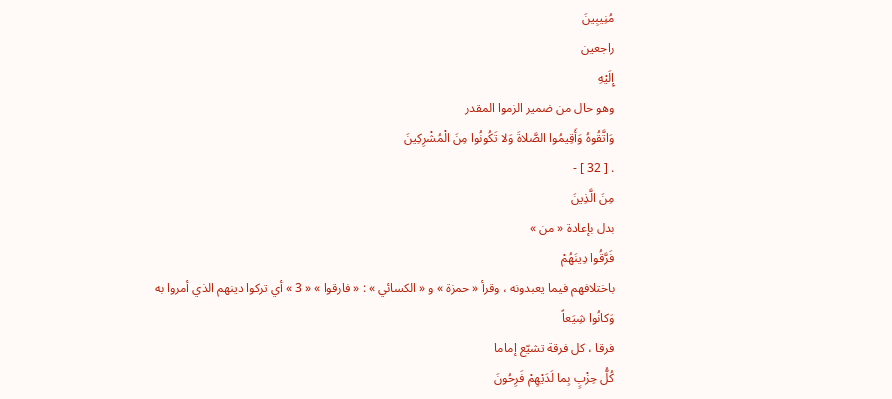مُنِيبِينَ
راجعين
إِلَيْهِ
وهو حال من ضمير الزموا المقدر
وَاتَّقُوهُ وَأَقِيمُوا الصَّلاةَ وَلا تَكُونُوا مِنَ الْمُشْرِكِينَ
. [ 32 ] -
مِنَ الَّذِينَ
بدل بإعادة « من »
فَرَّقُوا دِينَهُمْ
باختلافهم فيما يعبدونه ، وقرأ « حمزة » و « الكسائي » : « فارقوا » « 3 » أي تركوا دينهم الذي أمروا به
وَكانُوا شِيَعاً
فرقا ، كل فرقة تشيّع إماما
كُلُّ حِزْبٍ بِما لَدَيْهِمْ فَرِحُونَ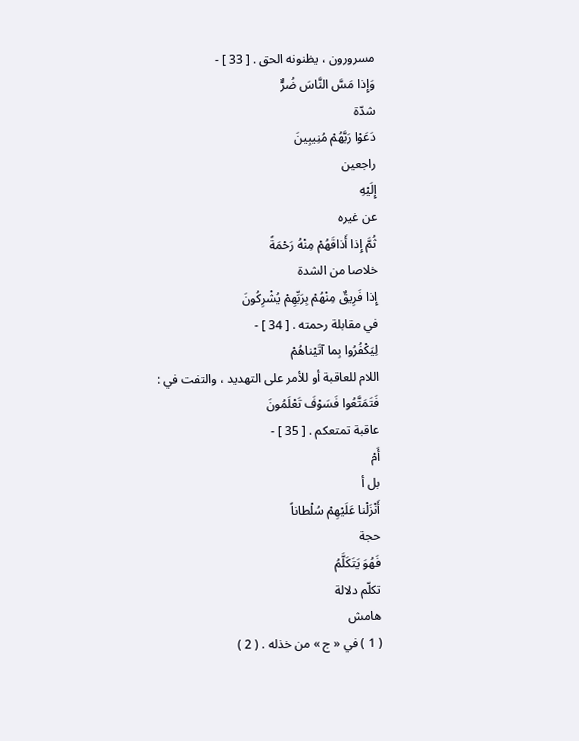مسرورون ، يظنونه الحق . [ 33 ] -
وَإِذا مَسَّ النَّاسَ ضُرٌّ
شدّة
دَعَوْا رَبَّهُمْ مُنِيبِينَ
راجعين
إِلَيْهِ
عن غيره
ثُمَّ إِذا أَذاقَهُمْ مِنْهُ رَحْمَةً
خلاصا من الشدة
إِذا فَرِيقٌ مِنْهُمْ بِرَبِّهِمْ يُشْرِكُونَ
في مقابلة رحمته . [ 34 ] -
لِيَكْفُرُوا بِما آتَيْناهُمْ
اللام للعاقبة أو للأمر على التهديد ، والتفت في :
فَتَمَتَّعُوا فَسَوْفَ تَعْلَمُونَ
عاقبة تمتعكم . [ 35 ] -
أَمْ
بل أ
أَنْزَلْنا عَلَيْهِمْ سُلْطاناً
حجة
فَهُوَ يَتَكَلَّمُ
تكلّم دلالة
هامش
( 1 ) في « ج » من خذله . ( 2 )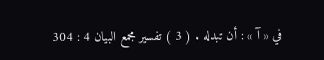في « آ » : أن تبدله . ( 3 ) تفسير مجمع البيان 4 : 304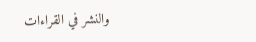والنشر في القراءات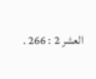العشر 2 : 266 .